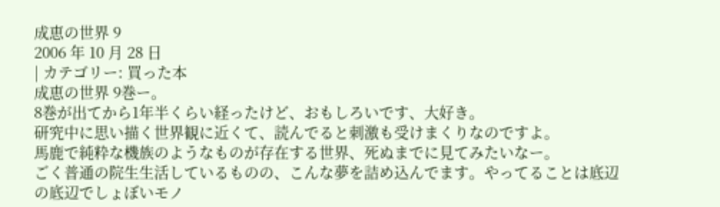成恵の世界 9
2006 年 10 月 28 日
| カテゴリー: 買った本
成恵の世界 9巻ー。
8巻が出てから1年半くらい経ったけど、おもしろいです、大好き。
研究中に思い描く世界観に近くて、読んでると刺激も受けまくりなのですよ。
馬鹿で純粋な機族のようなものが存在する世界、死ぬまでに見てみたいなー。
ごく普通の院生生活しているものの、こんな夢を詰め込んでます。やってることは底辺の底辺でしょぼいモノ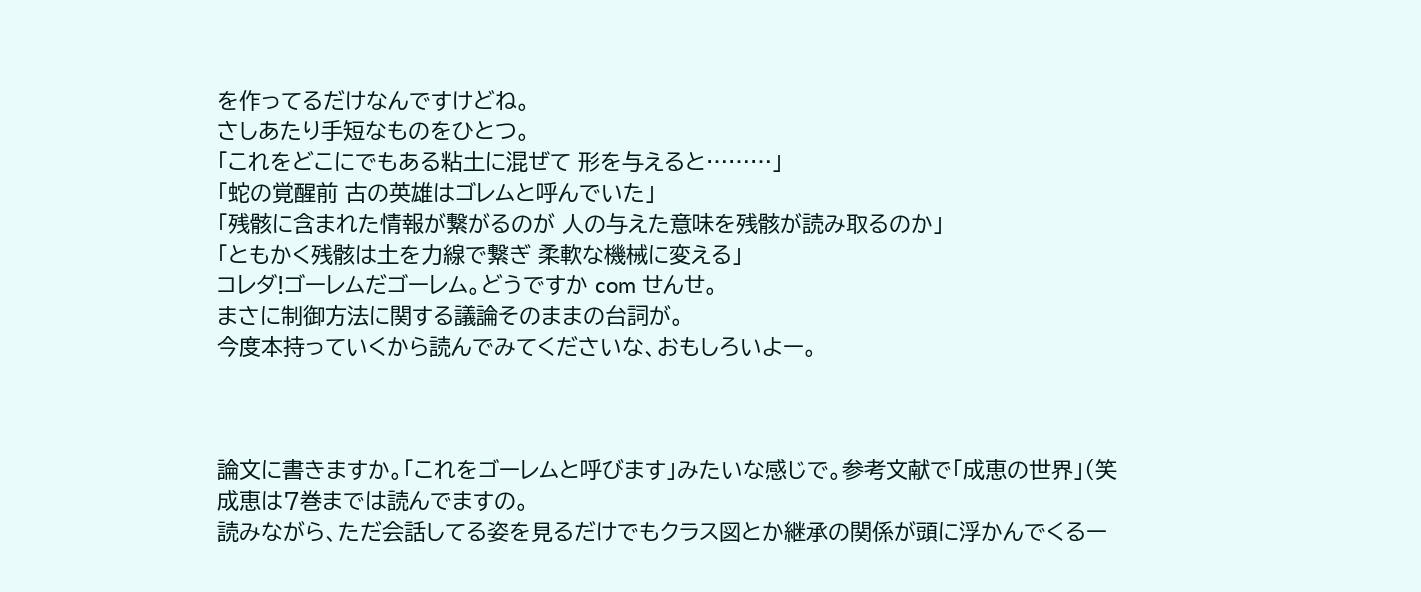を作ってるだけなんですけどね。
さしあたり手短なものをひとつ。
「これをどこにでもある粘土に混ぜて 形を与えると………」
「蛇の覚醒前 古の英雄はゴレムと呼んでいた」
「残骸に含まれた情報が繋がるのが 人の与えた意味を残骸が読み取るのか」
「ともかく残骸は土を力線で繋ぎ 柔軟な機械に変える」
コレダ!ゴーレムだゴーレム。どうですか com せんせ。
まさに制御方法に関する議論そのままの台詞が。
今度本持っていくから読んでみてくださいな、おもしろいよー。



論文に書きますか。「これをゴーレムと呼びます」みたいな感じで。参考文献で「成恵の世界」(笑
成恵は7巻までは読んでますの。
読みながら、ただ会話してる姿を見るだけでもクラス図とか継承の関係が頭に浮かんでくるー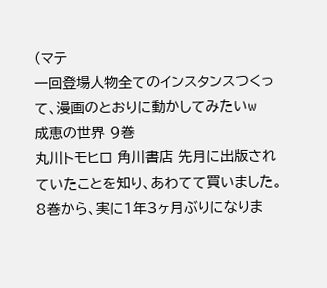(マテ
一回登場人物全てのインスタンスつくって、漫画のとおりに動かしてみたいw
成恵の世界 9巻
丸川トモヒロ 角川書店 先月に出版されていたことを知り、あわてて買いました。 8巻から、実に1年3ヶ月ぶりになりま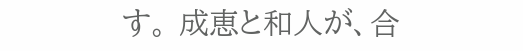す。 成恵と和人が、合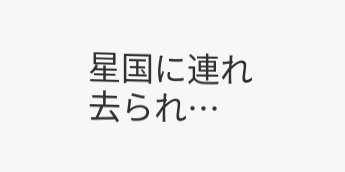星国に連れ去られ…